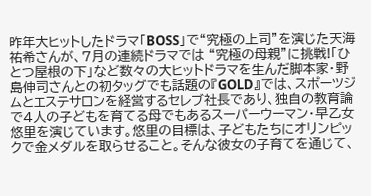昨年大ヒットしたドラマ「BOSS」で“究極の上司”を演じた天海祐希さんが、7月の連続ドラマでは “究極の母親”に挑戦!「ひとつ屋根の下」など数々の大ヒットドラマを生んだ脚本家・野島伸司さんとの初タッグでも話題の『GOLD』では、スポーツジムとエステサロンを経営するセレブ社長であり、独自の教育論で4人の子どもを育てる母でもあるスーパーウーマン・早乙女悠里を演じています。悠里の目標は、子どもたちにオリンピックで金メダルを取らせること。そんな彼女の子育てを通じて、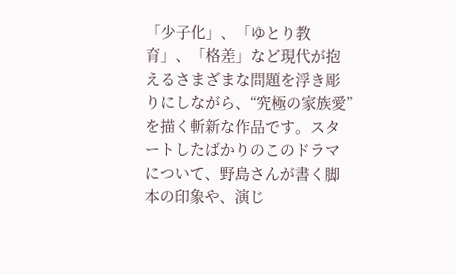「少子化」、「ゆとり教育」、「格差」など現代が抱えるさまざまな問題を浮き彫りにしながら、“究極の家族愛”を描く斬新な作品です。スタートしたばかりのこのドラマについて、野島さんが書く脚本の印象や、演じ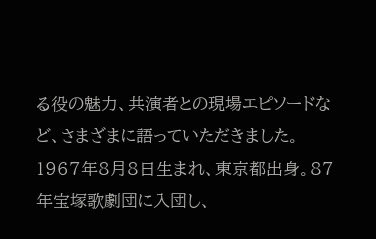る役の魅力、共演者との現場エピソードなど、さまざまに語っていただきました。
1967年8月8日生まれ、東京都出身。87年宝塚歌劇団に入団し、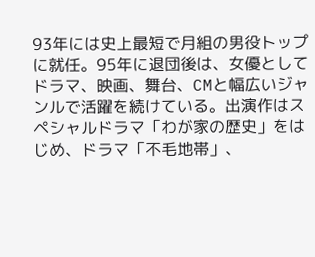93年には史上最短で月組の男役トップに就任。95年に退団後は、女優としてドラマ、映画、舞台、CMと幅広いジャンルで活躍を続けている。出演作はスペシャルドラマ「わが家の歴史」をはじめ、ドラマ「不毛地帯」、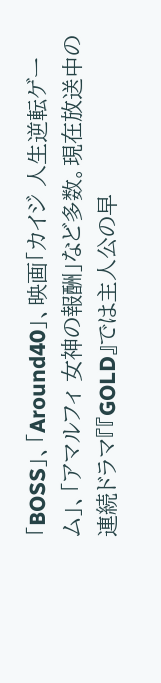「BOSS」、「Around40」、映画「カイジ 人生逆転ゲーム」、「アマルフィ 女神の報酬」など多数。現在放送中の連続ドラマ『『GOLD』では主人公の早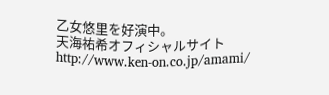乙女悠里を好演中。
天海祐希オフィシャルサイト http://www.ken-on.co.jp/amami/